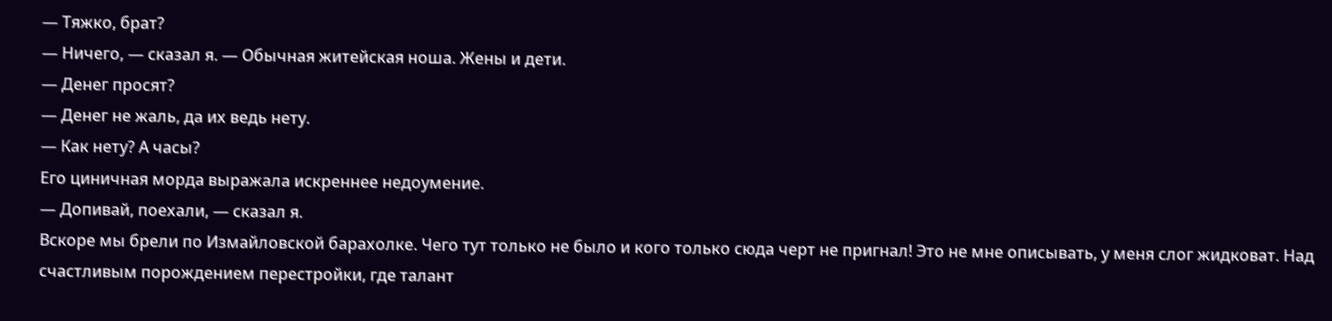— Тяжко, брат?
— Ничего, — сказал я. — Обычная житейская ноша. Жены и дети.
— Денег просят?
— Денег не жаль, да их ведь нету.
— Как нету? А часы?
Его циничная морда выражала искреннее недоумение.
— Допивай, поехали, — сказал я.
Вскоре мы брели по Измайловской барахолке. Чего тут только не было и кого только сюда черт не пригнал! Это не мне описывать, у меня слог жидковат. Над счастливым порождением перестройки, где талант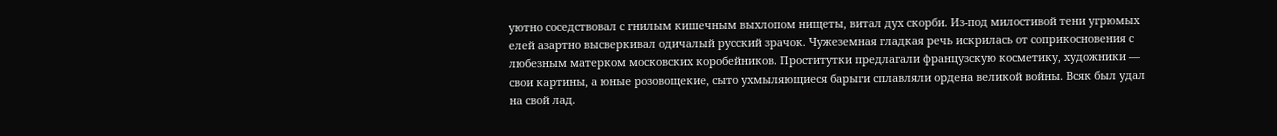уютно соседствовал с гнилым кишечным выхлопом нищеты, витал дух скорби. Из-под милостивой тени угрюмых елей азартно высверкивал одичалый русский зрачок. Чужеземная гладкая речь искрилась от соприкосновения с любезным матерком московских коробейников. Проститутки предлагали французскую косметику, художники — свои картины, а юные розовощекие, сыто ухмыляющиеся барыги сплавляли ордена великой войны. Всяк был удал на свой лад.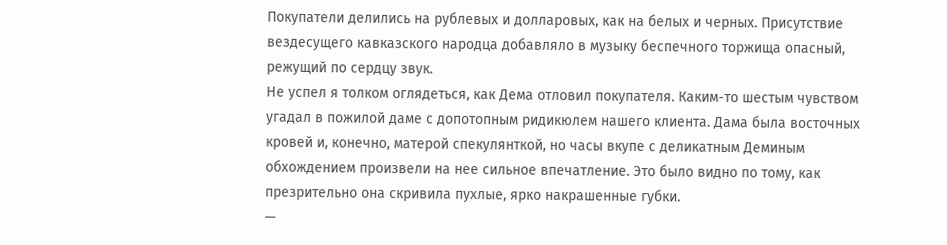Покупатели делились на рублевых и долларовых, как на белых и черных. Присутствие вездесущего кавказского народца добавляло в музыку беспечного торжища опасный, режущий по сердцу звук.
Не успел я толком оглядеться, как Дема отловил покупателя. Каким-то шестым чувством угадал в пожилой даме с допотопным ридикюлем нашего клиента. Дама была восточных кровей и, конечно, матерой спекулянткой, но часы вкупе с деликатным Деминым обхождением произвели на нее сильное впечатление. Это было видно по тому, как презрительно она скривила пухлые, ярко накрашенные губки.
—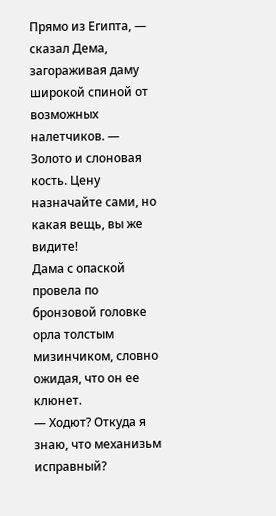Прямо из Египта, — сказал Дема, загораживая даму широкой спиной от возможных налетчиков. — Золото и слоновая кость. Цену назначайте сами, но какая вещь, вы же видите!
Дама с опаской провела по бронзовой головке орла толстым мизинчиком, словно ожидая, что он ее клюнет.
— Ходют? Откуда я знаю, что механизьм исправный?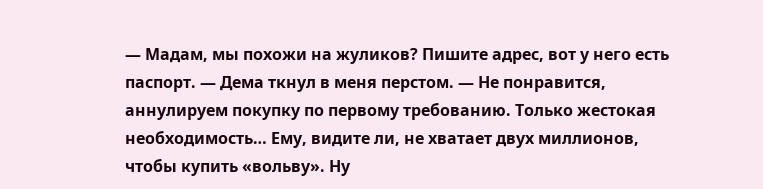— Мадам, мы похожи на жуликов? Пишите адрес, вот у него есть паспорт. — Дема ткнул в меня перстом. — Не понравится, аннулируем покупку по первому требованию. Только жестокая необходимость… Ему, видите ли, не хватает двух миллионов, чтобы купить «вольву». Ну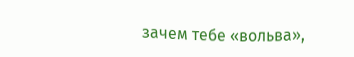зачем тебе «вольва»,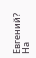Евгений? На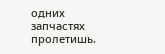одних запчастях пролетишь.